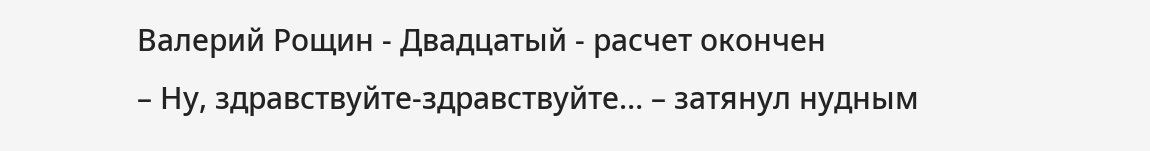Валерий Рощин - Двадцатый - расчет окончен
– Ну, здравствуйте-здравствуйте… – затянул нудным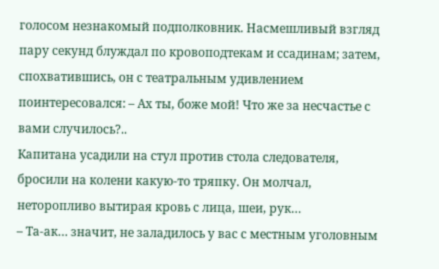голосом незнакомый подполковник. Насмешливый взгляд пару секунд блуждал по кровоподтекам и ссадинам; затем, спохватившись, он с театральным удивлением поинтересовался: – Ах ты, боже мой! Что же за несчастье с вами случилось?..
Капитана усадили на стул против стола следователя, бросили на колени какую-то тряпку. Он молчал, неторопливо вытирая кровь с лица, шеи, рук…
– Та-ак… значит, не заладилось у вас с местным уголовным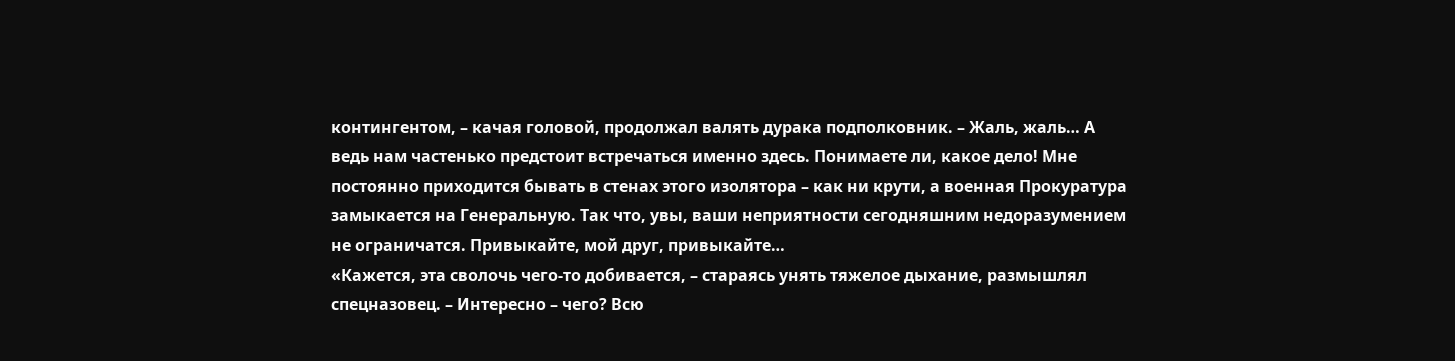контингентом, – качая головой, продолжал валять дурака подполковник. – Жаль, жаль… А ведь нам частенько предстоит встречаться именно здесь. Понимаете ли, какое дело! Мне постоянно приходится бывать в стенах этого изолятора – как ни крути, а военная Прокуратура замыкается на Генеральную. Так что, увы, ваши неприятности сегодняшним недоразумением не ограничатся. Привыкайте, мой друг, привыкайте…
«Кажется, эта сволочь чего-то добивается, – стараясь унять тяжелое дыхание, размышлял спецназовец. – Интересно – чего? Всю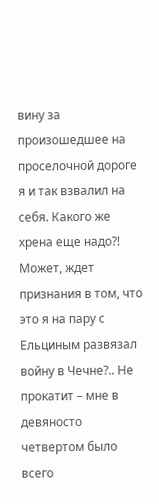вину за произошедшее на проселочной дороге я и так взвалил на себя. Какого же хрена еще надо?! Может, ждет признания в том, что это я на пару с Ельциным развязал войну в Чечне?.. Не прокатит – мне в девяносто четвертом было всего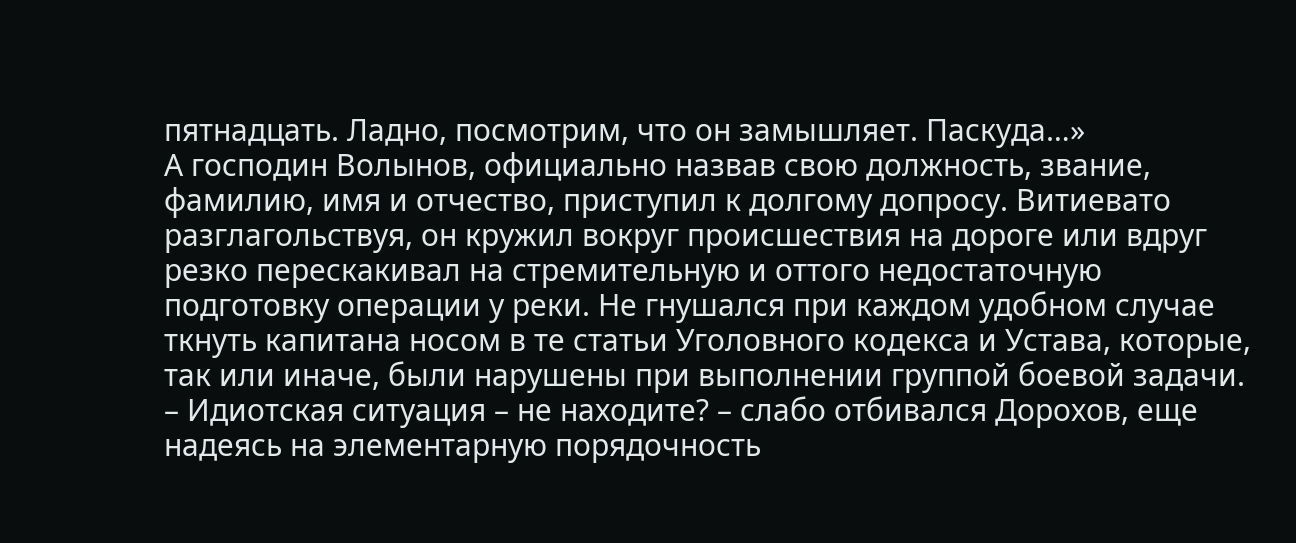пятнадцать. Ладно, посмотрим, что он замышляет. Паскуда…»
А господин Волынов, официально назвав свою должность, звание, фамилию, имя и отчество, приступил к долгому допросу. Витиевато разглагольствуя, он кружил вокруг происшествия на дороге или вдруг резко перескакивал на стремительную и оттого недостаточную подготовку операции у реки. Не гнушался при каждом удобном случае ткнуть капитана носом в те статьи Уголовного кодекса и Устава, которые, так или иначе, были нарушены при выполнении группой боевой задачи.
– Идиотская ситуация – не находите? – слабо отбивался Дорохов, еще надеясь на элементарную порядочность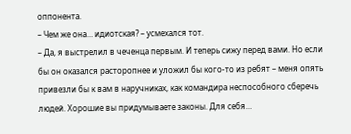оппонента.
– Чем же она… идиотская? – усмехался тот.
– Да, я выстрелил в чеченца первым. И теперь сижу перед вами. Но если бы он оказался расторопнее и уложил бы кого-то из ребят – меня опять привезли бы к вам в наручниках, как командира неспособного сберечь людей. Хорошие вы придумываете законы. Для себя…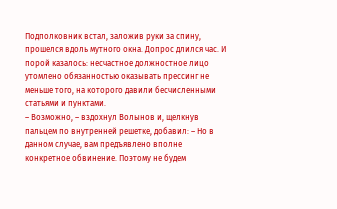Подполковник встал, заложив руки за спину, прошелся вдоль мутного окна. Допрос длился час. И порой казалось: несчастное должностное лицо утомлено обязанностью оказывать прессинг не меньше того, на которого давили бесчисленными статьями и пунктами.
– Возможно, – вздохнул Волынов и, щелкнув пальцем по внутренней решетке, добавил: – Но в данном случае, вам предъявлено вполне конкретное обвинение. Поэтому не будем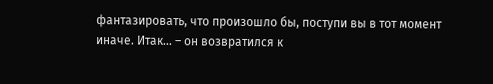фантазировать, что произошло бы, поступи вы в тот момент иначе. Итак… – он возвратился к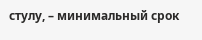стулу, – минимальный срок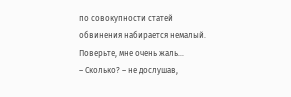по совокупности статей обвинения набирается немалый. Поверьте, мне очень жаль…
– Сколько? – не дослушав,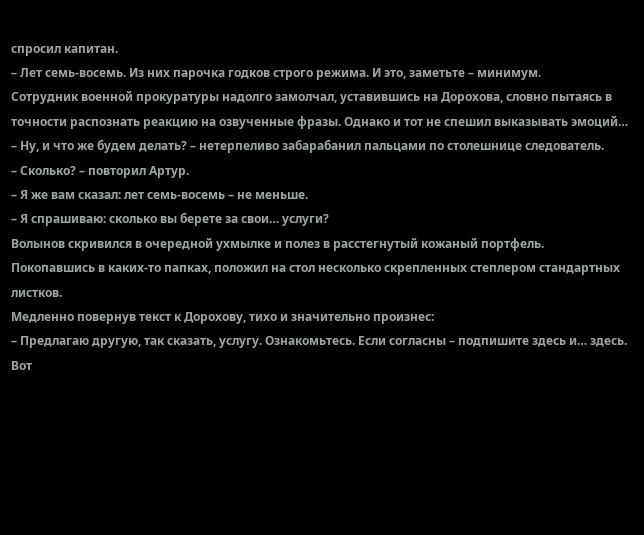спросил капитан.
– Лет семь-восемь. Из них парочка годков строго режима. И это, заметьте – минимум.
Сотрудник военной прокуратуры надолго замолчал, уставившись на Дорохова, словно пытаясь в точности распознать реакцию на озвученные фразы. Однако и тот не спешил выказывать эмоций…
– Ну, и что же будем делать? – нетерпеливо забарабанил пальцами по столешнице следователь.
– Сколько? – повторил Артур.
– Я же вам сказал: лет семь-восемь – не меньше.
– Я спрашиваю: сколько вы берете за свои… услуги?
Волынов скривился в очередной ухмылке и полез в расстегнутый кожаный портфель. Покопавшись в каких-то папках, положил на стол несколько скрепленных степлером стандартных листков.
Медленно повернув текст к Дорохову, тихо и значительно произнес:
– Предлагаю другую, так сказать, услугу. Ознакомьтесь. Если согласны – подпишите здесь и… здесь. Вот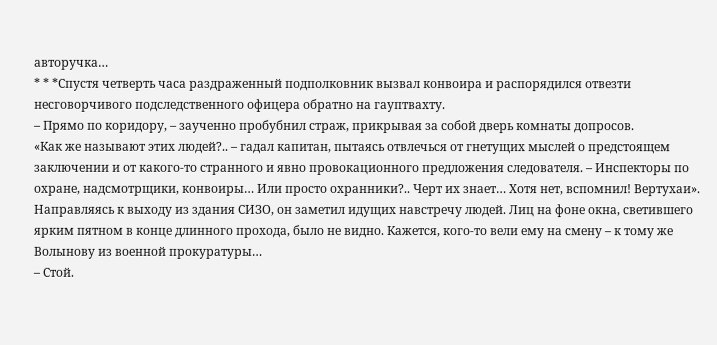авторучка…
* * *Спустя четверть часа раздраженный подполковник вызвал конвоира и распорядился отвезти несговорчивого подследственного офицера обратно на гауптвахту.
– Прямо по коридору, – заученно пробубнил страж, прикрывая за собой дверь комнаты допросов.
«Как же называют этих людей?.. – гадал капитан, пытаясь отвлечься от гнетущих мыслей о предстоящем заключении и от какого-то странного и явно провокационного предложения следователя. – Инспекторы по охране, надсмотрщики, конвоиры… Или просто охранники?.. Черт их знает… Хотя нет, вспомнил! Вертухаи».
Направляясь к выходу из здания СИЗО, он заметил идущих навстречу людей. Лиц на фоне окна, светившего ярким пятном в конце длинного прохода, было не видно. Кажется, кого-то вели ему на смену – к тому же Волынову из военной прокуратуры…
– Стой.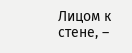Лицом к стене, –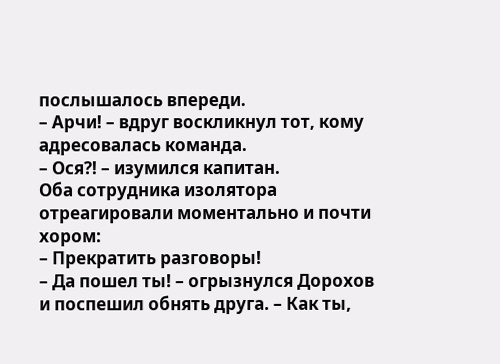послышалось впереди.
– Арчи! – вдруг воскликнул тот, кому адресовалась команда.
– Ося?! – изумился капитан.
Оба сотрудника изолятора отреагировали моментально и почти хором:
– Прекратить разговоры!
– Да пошел ты! – огрызнулся Дорохов и поспешил обнять друга. – Как ты,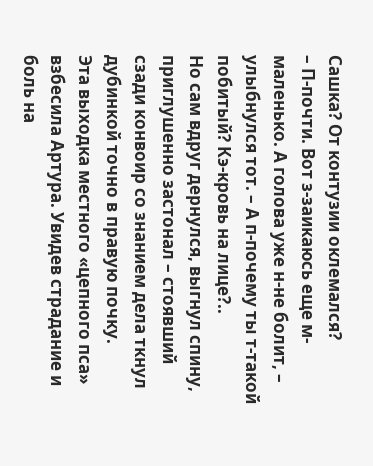Сашка? От контузии оклемался?
– П-почти. Вот з-заикаюсь еще м-маленько. А голова уже н-не болит, – улыбнулся тот. – А п-почему ты т-такой побитый? Кэ-кровь на лице?..
Но сам вдруг дернулся, выгнул спину, приглушенно застонал – стоявший сзади конвоир со знанием дела ткнул дубинкой точно в правую почку.
Эта выходка местного «цепного пса» взбесила Артура. Увидев страдание и боль на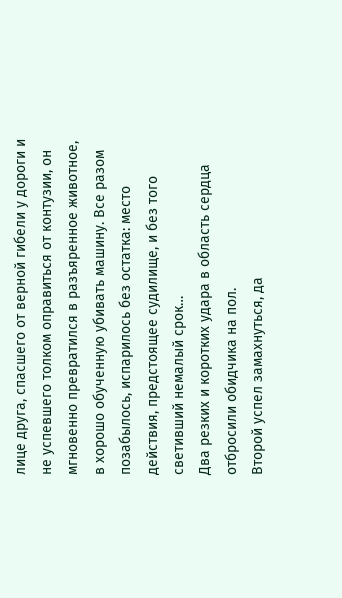лице друга, спасшего от верной гибели у дороги и не успевшего толком оправиться от контузии, он мгновенно превратился в разъяренное животное, в хорошо обученную убивать машину. Все разом позабылось, испарилось без остатка: место действия, предстоящее судилище, и без того светивший немалый срок…
Два резких и коротких удара в область сердца отбросили обидчика на пол.
Второй успел замахнуться, да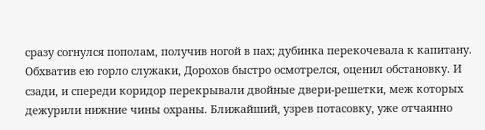сразу согнулся пополам, получив ногой в пах; дубинка перекочевала к капитану. Обхватив ею горло служаки, Дорохов быстро осмотрелся, оценил обстановку. И сзади, и спереди коридор перекрывали двойные двери-решетки, меж которых дежурили нижние чины охраны. Ближайший, узрев потасовку, уже отчаянно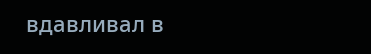вдавливал в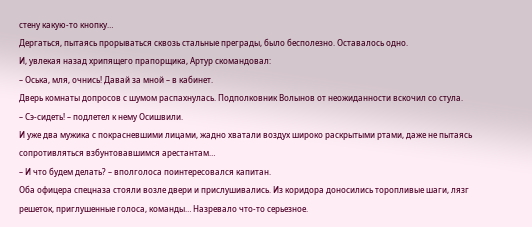стену какую-то кнопку…
Дергаться, пытаясь прорываться сквозь стальные преграды, было бесполезно. Оставалось одно.
И, увлекая назад хрипящего прапорщика, Артур скомандовал:
– Оська, мля, очнись! Давай за мной – в кабинет.
Дверь комнаты допросов с шумом распахнулась. Подполковник Волынов от неожиданности вскочил со стула.
– Сэ-сидеть! – подлетел к нему Осишвили.
И уже два мужика с покрасневшими лицами, жадно хватали воздух широко раскрытыми ртами, даже не пытаясь сопротивляться взбунтовавшимся арестантам…
– И что будем делать? – вполголоса поинтересовался капитан.
Оба офицера спецназа стояли возле двери и прислушивались. Из коридора доносились торопливые шаги, лязг решеток, приглушенные голоса, команды… Назревало что-то серьезное.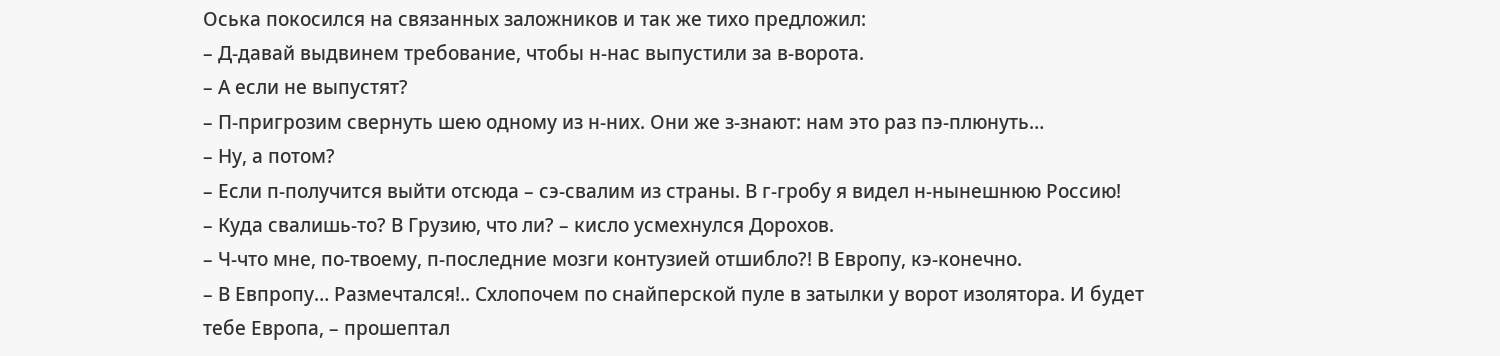Оська покосился на связанных заложников и так же тихо предложил:
– Д-давай выдвинем требование, чтобы н-нас выпустили за в-ворота.
– А если не выпустят?
– П-пригрозим свернуть шею одному из н-них. Они же з-знают: нам это раз пэ-плюнуть…
– Ну, а потом?
– Если п-получится выйти отсюда – сэ-свалим из страны. В г-гробу я видел н-нынешнюю Россию!
– Куда свалишь-то? В Грузию, что ли? – кисло усмехнулся Дорохов.
– Ч-что мне, по-твоему, п-последние мозги контузией отшибло?! В Европу, кэ-конечно.
– В Евпропу… Размечтался!.. Схлопочем по снайперской пуле в затылки у ворот изолятора. И будет тебе Европа, – прошептал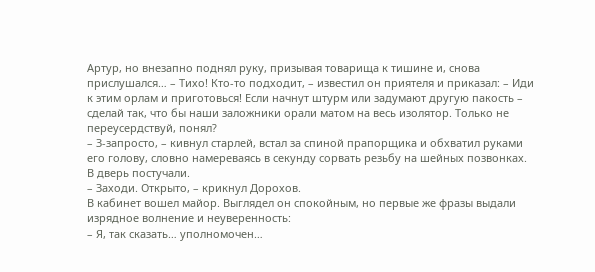Артур, но внезапно поднял руку, призывая товарища к тишине и, снова прислушался… – Тихо! Кто-то подходит, – известил он приятеля и приказал: – Иди к этим орлам и приготовься! Если начнут штурм или задумают другую пакость – сделай так, что бы наши заложники орали матом на весь изолятор. Только не переусердствуй, понял?
– З-запросто, – кивнул старлей, встал за спиной прапорщика и обхватил руками его голову, словно намереваясь в секунду сорвать резьбу на шейных позвонках.
В дверь постучали.
– Заходи. Открыто, – крикнул Дорохов.
В кабинет вошел майор. Выглядел он спокойным, но первые же фразы выдали изрядное волнение и неуверенность:
– Я, так сказать… уполномочен…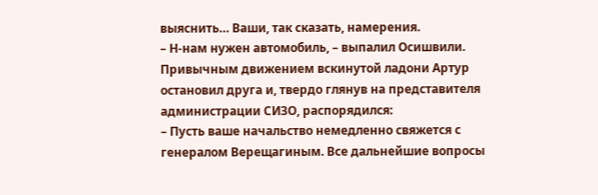выяснить… Ваши, так сказать, намерения.
– Н-нам нужен автомобиль, – выпалил Осишвили.
Привычным движением вскинутой ладони Артур остановил друга и, твердо глянув на представителя администрации СИЗО, распорядился:
– Пусть ваше начальство немедленно свяжется с генералом Верещагиным. Все дальнейшие вопросы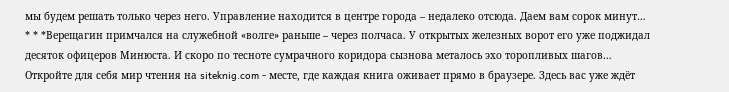мы будем решать только через него. Управление находится в центре города – недалеко отсюда. Даем вам сорок минут…
* * *Верещагин примчался на служебной «волге» раньше – через полчаса. У открытых железных ворот его уже поджидал десяток офицеров Минюста. И скоро по тесноте сумрачного коридора сызнова металось эхо торопливых шагов…
Откройте для себя мир чтения на siteknig.com - месте, где каждая книга оживает прямо в браузере. Здесь вас уже ждёт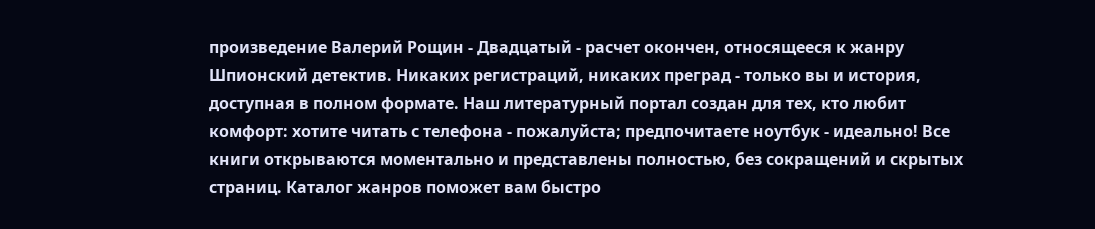произведение Валерий Рощин - Двадцатый - расчет окончен, относящееся к жанру Шпионский детектив. Никаких регистраций, никаких преград - только вы и история, доступная в полном формате. Наш литературный портал создан для тех, кто любит комфорт: хотите читать с телефона - пожалуйста; предпочитаете ноутбук - идеально! Все книги открываются моментально и представлены полностью, без сокращений и скрытых страниц. Каталог жанров поможет вам быстро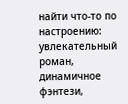найти что-то по настроению: увлекательный роман, динамичное фэнтези,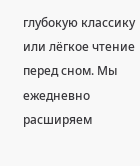глубокую классику или лёгкое чтение перед сном. Мы ежедневно расширяем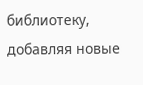библиотеку, добавляя новые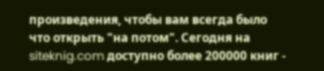произведения, чтобы вам всегда было что открыть "на потом". Сегодня на siteknig.com доступно более 200000 книг -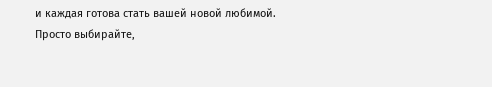и каждая готова стать вашей новой любимой. Просто выбирайте,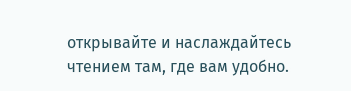открывайте и наслаждайтесь чтением там, где вам удобно.